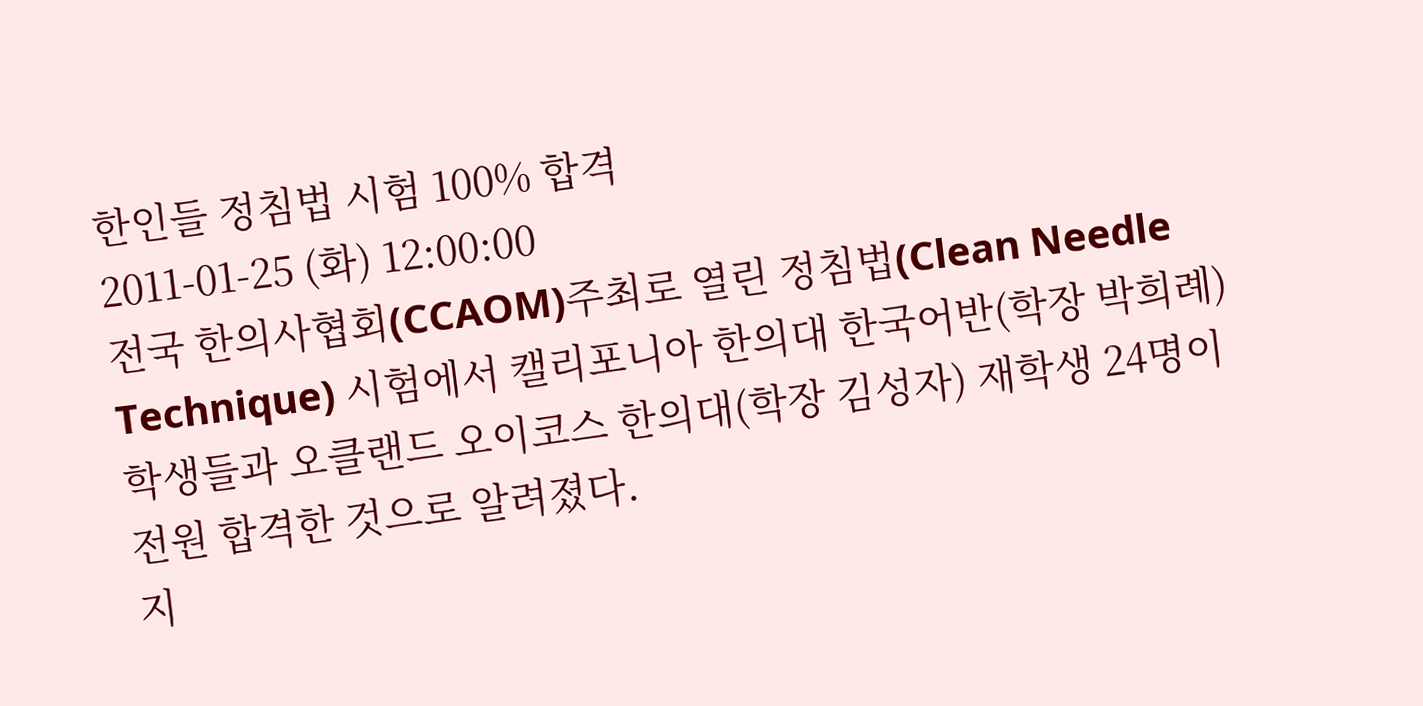한인들 정침법 시험 100% 합격
2011-01-25 (화) 12:00:00
전국 한의사협회(CCAOM)주최로 열린 정침법(Clean Needle Technique) 시험에서 캘리포니아 한의대 한국어반(학장 박희례) 학생들과 오클랜드 오이코스 한의대(학장 김성자) 재학생 24명이 전원 합격한 것으로 알려졌다.
지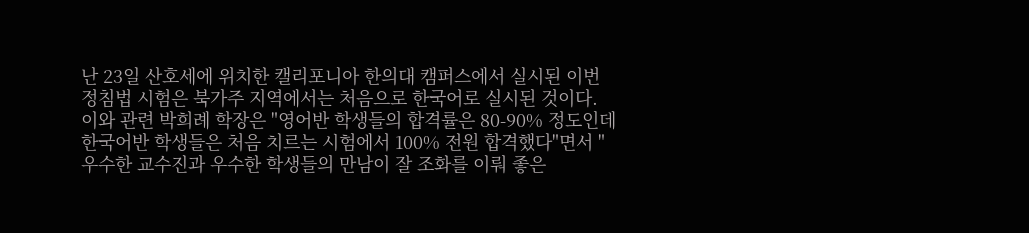난 23일 산호세에 위치한 캘리포니아 한의대 캠퍼스에서 실시된 이번 정침법 시험은 북가주 지역에서는 처음으로 한국어로 실시된 것이다.
이와 관련 박희례 학장은 "영어반 학생들의 합격률은 80-90% 정도인데 한국어반 학생들은 처음 치르는 시험에서 100% 전원 합격했다"면서 "우수한 교수진과 우수한 학생들의 만남이 잘 조화를 이뤄 좋은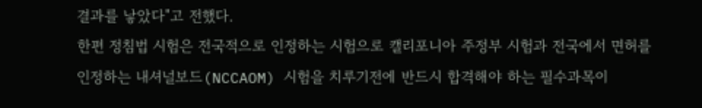결과를 낳았다"고 전했다.
한편 정침법 시험은 전국적으로 인정하는 시험으로 캘리포니아 주정부 시험과 전국에서 면허를 인정하는 내셔널보드(NCCAOM) 시험을 치루기전에 반드시 합격해야 하는 필수과목이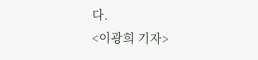다.
<이광희 기자>